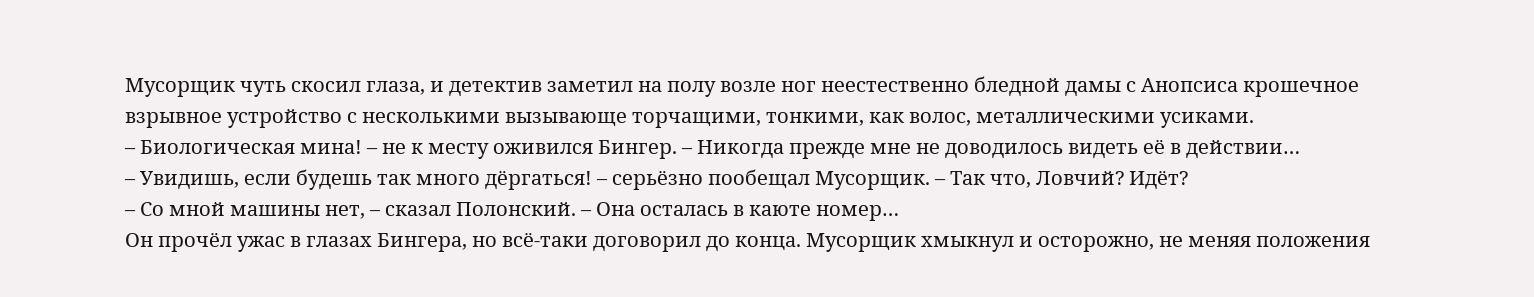Мусорщик чуть скосил глаза, и детектив заметил на полу возле ног неестественно бледной дамы с Анопсиса крошечное взрывное устройство с несколькими вызывающе торчащими, тонкими, как волос, металлическими усиками.
– Биологическая мина! – не к месту оживился Бингер. – Никогда прежде мне не доводилось видеть её в действии…
– Увидишь, если будешь так много дёргаться! – серьёзно пообещал Мусорщик. – Так что, Ловчий? Идёт?
– Со мной машины нет, – сказал Полонский. – Она осталась в каюте номер…
Он прочёл ужас в глазах Бингера, но всё-таки договорил до конца. Мусорщик хмыкнул и осторожно, не меняя положения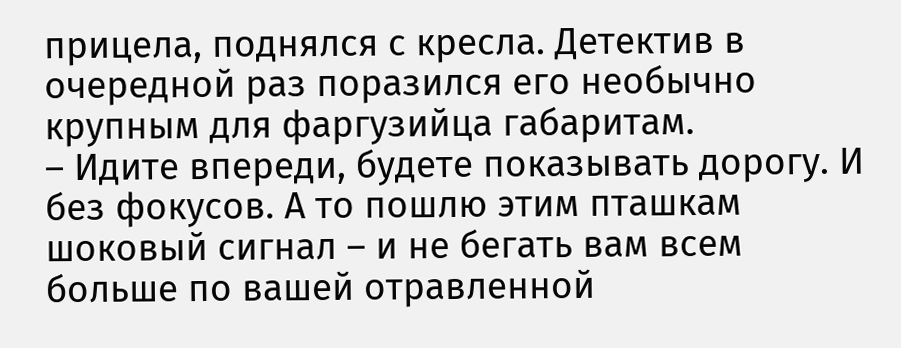прицела, поднялся с кресла. Детектив в очередной раз поразился его необычно крупным для фаргузийца габаритам.
– Идите впереди, будете показывать дорогу. И без фокусов. А то пошлю этим пташкам шоковый сигнал – и не бегать вам всем больше по вашей отравленной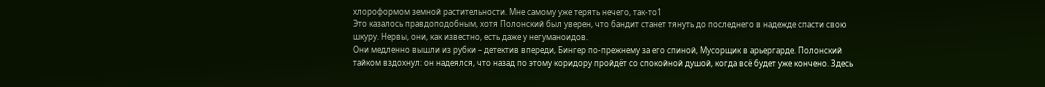хлороформом земной растительности. Мне самому уже терять нечего, так-то1
Это казалось правдоподобным, хотя Полонский был уверен, что бандит станет тянуть до последнего в надежде спасти свою шкуру. Нервы, они, как известно, есть даже у негуманоидов.
Они медленно вышли из рубки – детектив впереди, Бингер по-прежнему за его спиной, Мусорщик в арьергарде. Полонский тайком вздохнул: он надеялся, что назад по этому коридору пройдёт со спокойной душой, когда всё будет уже кончено. Здесь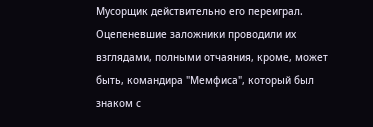Мусорщик действительно его переиграл. Оцепеневшие заложники проводили их взглядами, полными отчаяния, кроме, может быть, командира "Мемфиса", который был знаком с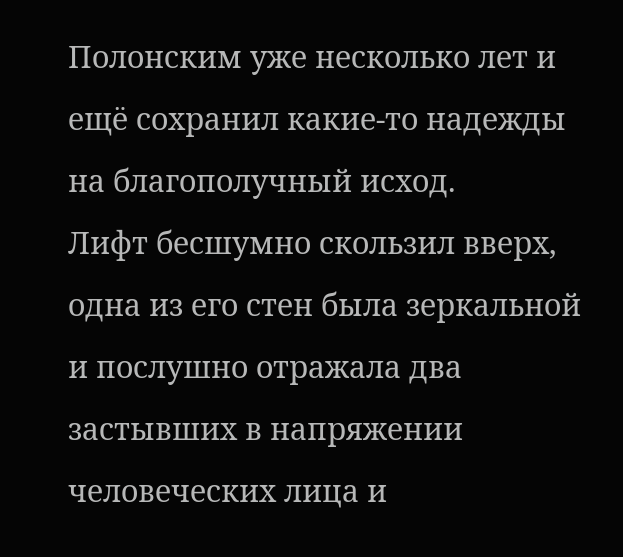Полонским уже несколько лет и ещё сохранил какие-то надежды на благополучный исход.
Лифт бесшумно скользил вверх, одна из его стен была зеркальной и послушно отражала два застывших в напряжении человеческих лица и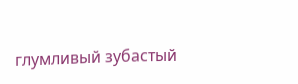глумливый зубастый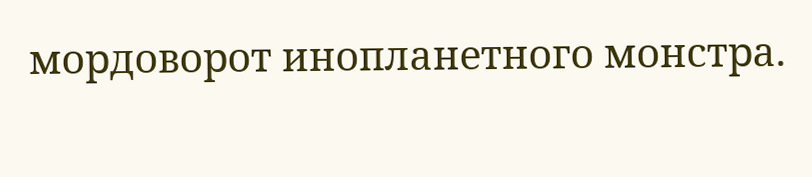мордоворот инопланетного монстра.